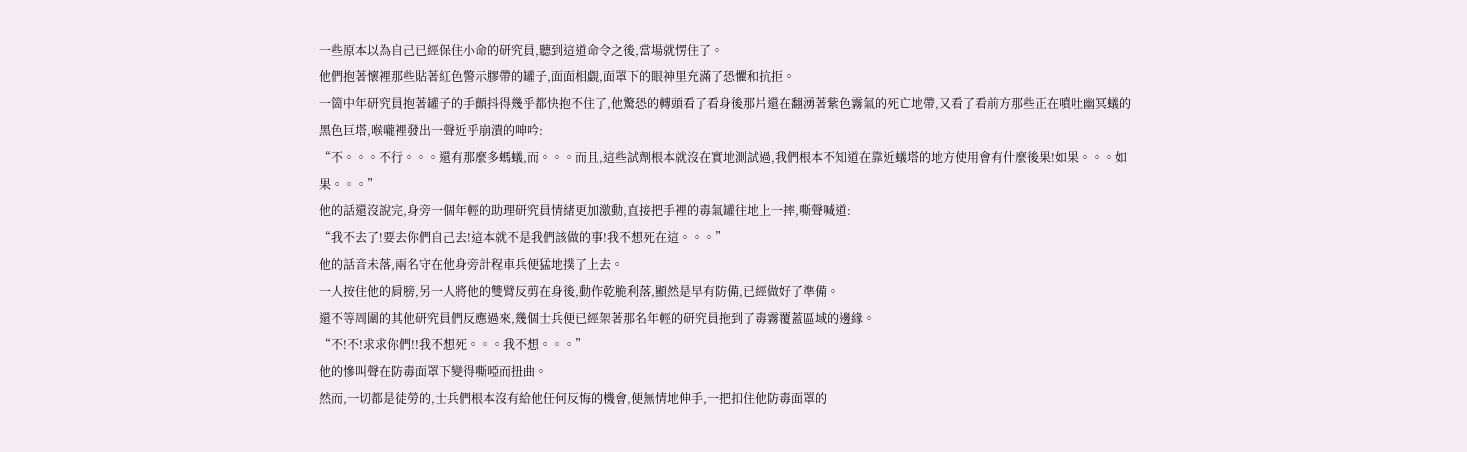一些原本以為自己已經保住小命的研究員,聽到這道命令之後,當場就愣住了。
他們抱著懷裡那些貼著紅色警示膠帶的罐子,面面相覷,面罩下的眼神里充滿了恐懼和抗拒。
一箇中年研究員抱著罐子的手顫抖得幾乎都快抱不住了,他驚恐的轉頭看了看身後那片還在翻湧著紫色霧氣的死亡地帶,又看了看前方那些正在噴吐幽冥蟻的黑色巨塔,喉嚨裡發出一聲近乎崩潰的呻吟:
“不。。。不行。。。還有那麼多螞蟻,而。。。而且,這些試劑根本就沒在實地測試過,我們根本不知道在靠近蟻塔的地方使用會有什麼後果!如果。。。如果。。。”
他的話還沒說完,身旁一個年輕的助理研究員情緒更加激動,直接把手裡的毒氣罐往地上一摔,嘶聲喊道:
“我不去了!要去你們自己去!這本就不是我們該做的事!我不想死在這。。。”
他的話音未落,兩名守在他身旁計程車兵便猛地撲了上去。
一人按住他的肩膀,另一人將他的雙臂反剪在身後,動作乾脆利落,顯然是早有防備,已經做好了準備。
還不等周圍的其他研究員們反應過來,幾個士兵便已經架著那名年輕的研究員拖到了毒霧覆蓋區域的邊緣。
“不!不!求求你們!!我不想死。。。我不想。。。”
他的慘叫聲在防毒面罩下變得嘶啞而扭曲。
然而,一切都是徒勞的,士兵們根本沒有給他任何反悔的機會,便無情地伸手,一把扣住他防毒面罩的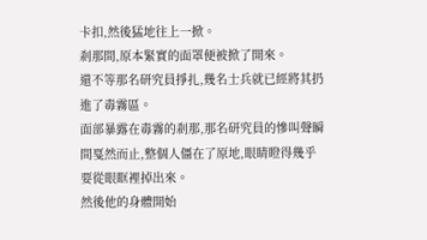卡扣,然後猛地往上一掀。
剎那間,原本緊實的面罩便被掀了開來。
還不等那名研究員掙扎,幾名士兵就已經將其扔進了毒霧區。
面部暴露在毒霧的剎那,那名研究員的慘叫聲瞬間戛然而止,整個人僵在了原地,眼睛瞪得幾乎要從眼眶裡掉出來。
然後他的身體開始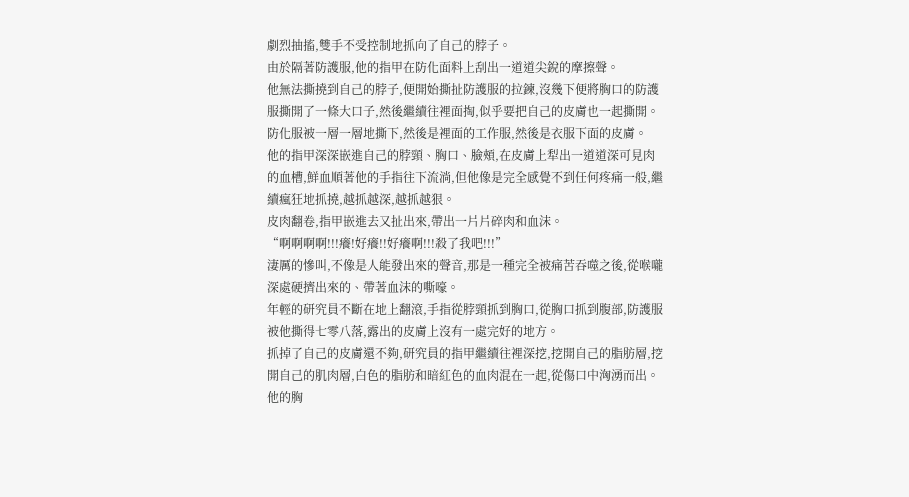劇烈抽搐,雙手不受控制地抓向了自己的脖子。
由於隔著防護服,他的指甲在防化面料上刮出一道道尖銳的摩擦聲。
他無法撕撓到自己的脖子,便開始撕扯防護服的拉鍊,沒幾下便將胸口的防護服撕開了一條大口子,然後繼續往裡面掏,似乎要把自己的皮膚也一起撕開。
防化服被一層一層地撕下,然後是裡面的工作服,然後是衣服下面的皮膚。
他的指甲深深嵌進自己的脖頸、胸口、臉頰,在皮膚上犁出一道道深可見肉的血槽,鮮血順著他的手指往下流淌,但他像是完全感覺不到任何疼痛一般,繼續瘋狂地抓撓,越抓越深,越抓越狠。
皮肉翻卷,指甲嵌進去又扯出來,帶出一片片碎肉和血沫。
“啊啊啊啊!!!癢!好癢!!好癢啊!!!殺了我吧!!!”
淒厲的慘叫,不像是人能發出來的聲音,那是一種完全被痛苦吞噬之後,從喉嚨深處硬擠出來的、帶著血沫的嘶嚎。
年輕的研究員不斷在地上翻滾,手指從脖頸抓到胸口,從胸口抓到腹部,防護服被他撕得七零八落,露出的皮膚上沒有一處完好的地方。
抓掉了自己的皮膚還不夠,研究員的指甲繼續往裡深挖,挖開自己的脂肪層,挖開自己的肌肉層,白色的脂肪和暗紅色的血肉混在一起,從傷口中洶湧而出。
他的胸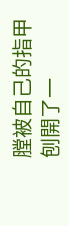膛被自己的指甲刨開了一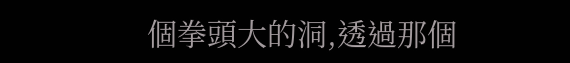個拳頭大的洞,透過那個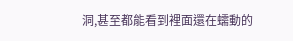洞,甚至都能看到裡面還在蠕動的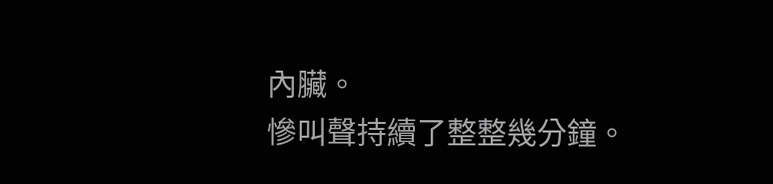內臟。
慘叫聲持續了整整幾分鐘。